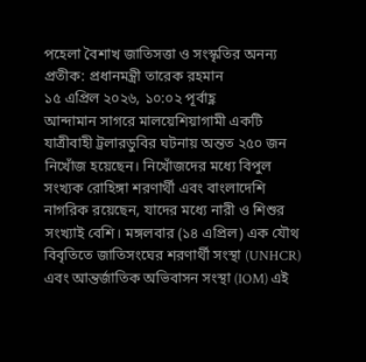পহেলা বৈশাখ জাতিসত্তা ও সংস্কৃতির অনন্য প্রতীক: প্রধানমন্ত্রী তারেক রহমান
১৫ এপ্রিল ২০২৬, ১০:০২ পূর্বাহ্ণ
আন্দামান সাগরে মালয়েশিয়াগামী একটি যাত্রীবাহী ট্রলারডুবির ঘটনায় অন্তত ২৫০ জন নিখোঁজ হয়েছেন। নিখোঁজদের মধ্যে বিপুল সংখ্যক রোহিঙ্গা শরণার্থী এবং বাংলাদেশি নাগরিক রয়েছেন, যাদের মধ্যে নারী ও শিশুর সংখ্যাই বেশি। মঙ্গলবার (১৪ এপ্রিল) এক যৌথ বিবৃতিতে জাতিসংঘের শরণার্থী সংস্থা (UNHCR) এবং আন্তর্জাতিক অভিবাসন সংস্থা (IOM) এই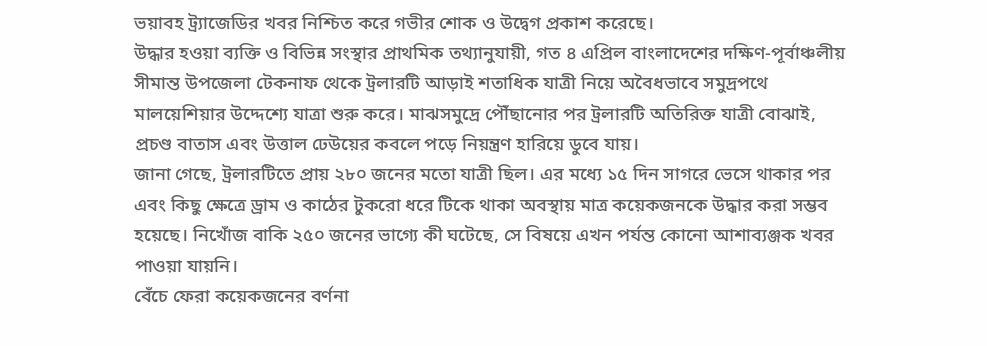ভয়াবহ ট্র্যাজেডির খবর নিশ্চিত করে গভীর শোক ও উদ্বেগ প্রকাশ করেছে।
উদ্ধার হওয়া ব্যক্তি ও বিভিন্ন সংস্থার প্রাথমিক তথ্যানুযায়ী, গত ৪ এপ্রিল বাংলাদেশের দক্ষিণ-পূর্বাঞ্চলীয় সীমান্ত উপজেলা টেকনাফ থেকে ট্রলারটি আড়াই শতাধিক যাত্রী নিয়ে অবৈধভাবে সমুদ্রপথে মালয়েশিয়ার উদ্দেশ্যে যাত্রা শুরু করে। মাঝসমুদ্রে পৌঁছানোর পর ট্রলারটি অতিরিক্ত যাত্রী বোঝাই, প্রচণ্ড বাতাস এবং উত্তাল ঢেউয়ের কবলে পড়ে নিয়ন্ত্রণ হারিয়ে ডুবে যায়।
জানা গেছে, ট্রলারটিতে প্রায় ২৮০ জনের মতো যাত্রী ছিল। এর মধ্যে ১৫ দিন সাগরে ভেসে থাকার পর এবং কিছু ক্ষেত্রে ড্রাম ও কাঠের টুকরো ধরে টিকে থাকা অবস্থায় মাত্র কয়েকজনকে উদ্ধার করা সম্ভব হয়েছে। নিখোঁজ বাকি ২৫০ জনের ভাগ্যে কী ঘটেছে, সে বিষয়ে এখন পর্যন্ত কোনো আশাব্যঞ্জক খবর পাওয়া যায়নি।
বেঁচে ফেরা কয়েকজনের বর্ণনা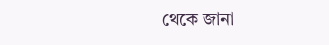থেকে জানা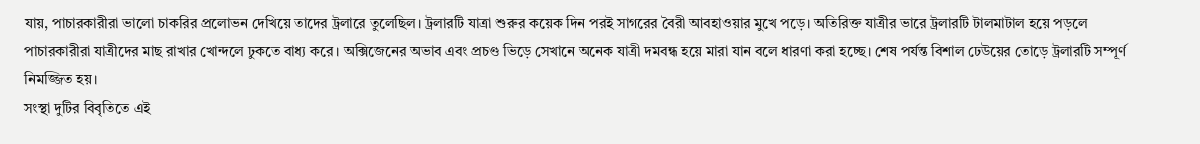যায়, পাচারকারীরা ভালো চাকরির প্রলোভন দেখিয়ে তাদের ট্রলারে তুলেছিল। ট্রলারটি যাত্রা শুরুর কয়েক দিন পরই সাগরের বৈরী আবহাওয়ার মুখে পড়ে। অতিরিক্ত যাত্রীর ভারে ট্রলারটি টালমাটাল হয়ে পড়লে পাচারকারীরা যাত্রীদের মাছ রাখার খোন্দলে ঢুকতে বাধ্য করে। অক্সিজেনের অভাব এবং প্রচণ্ড ভিড়ে সেখানে অনেক যাত্রী দমবন্ধ হয়ে মারা যান বলে ধারণা করা হচ্ছে। শেষ পর্যন্ত বিশাল ঢেউয়ের তোড়ে ট্রলারটি সম্পূর্ণ নিমজ্জিত হয়।
সংস্থা দুটির বিবৃতিতে এই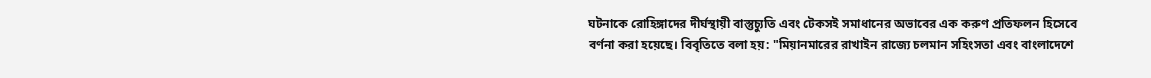ঘটনাকে রোহিঙ্গাদের দীর্ঘস্থায়ী বাস্তুচ্যুতি এবং টেকসই সমাধানের অভাবের এক করুণ প্রতিফলন হিসেবে বর্ণনা করা হয়েছে। বিবৃতিতে বলা হয়: "মিয়ানমারের রাখাইন রাজ্যে চলমান সহিংসতা এবং বাংলাদেশে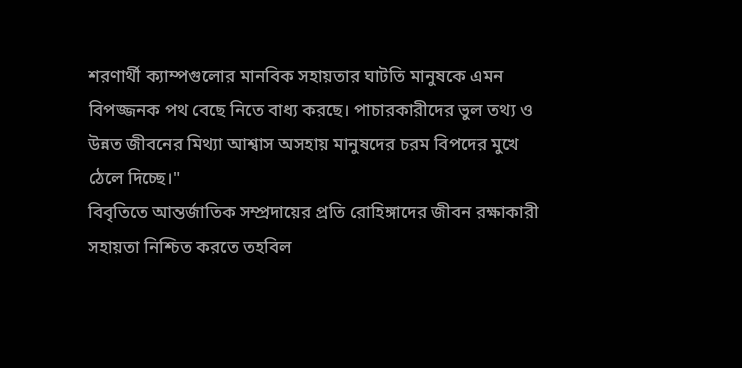শরণার্থী ক্যাম্পগুলোর মানবিক সহায়তার ঘাটতি মানুষকে এমন বিপজ্জনক পথ বেছে নিতে বাধ্য করছে। পাচারকারীদের ভুল তথ্য ও উন্নত জীবনের মিথ্যা আশ্বাস অসহায় মানুষদের চরম বিপদের মুখে ঠেলে দিচ্ছে।"
বিবৃতিতে আন্তর্জাতিক সম্প্রদায়ের প্রতি রোহিঙ্গাদের জীবন রক্ষাকারী সহায়তা নিশ্চিত করতে তহবিল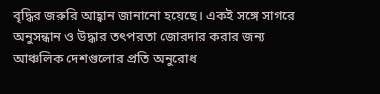বৃদ্ধির জরুরি আহ্বান জানানো হয়েছে। একই সঙ্গে সাগরে অনুসন্ধান ও উদ্ধার তৎপরতা জোরদার করার জন্য আঞ্চলিক দেশগুলোর প্রতি অনুরোধ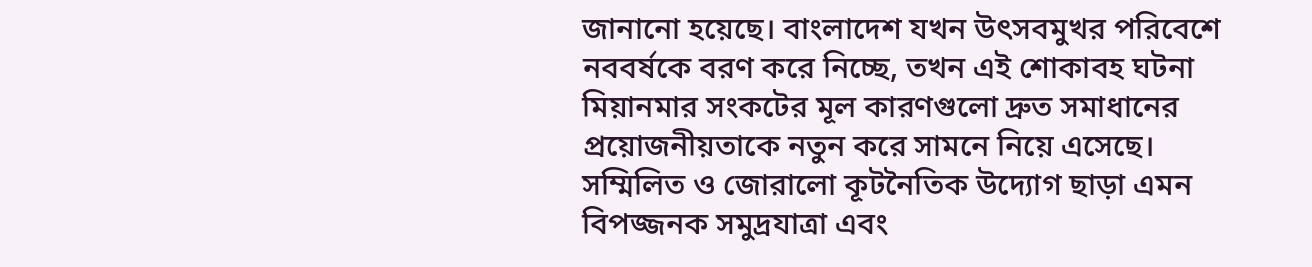জানানো হয়েছে। বাংলাদেশ যখন উৎসবমুখর পরিবেশে নববর্ষকে বরণ করে নিচ্ছে, তখন এই শোকাবহ ঘটনা মিয়ানমার সংকটের মূল কারণগুলো দ্রুত সমাধানের প্রয়োজনীয়তাকে নতুন করে সামনে নিয়ে এসেছে। সম্মিলিত ও জোরালো কূটনৈতিক উদ্যোগ ছাড়া এমন বিপজ্জনক সমুদ্রযাত্রা এবং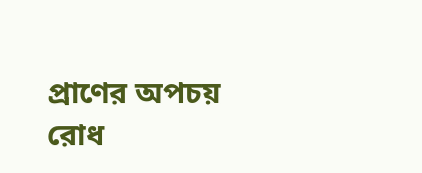প্রাণের অপচয় রোধ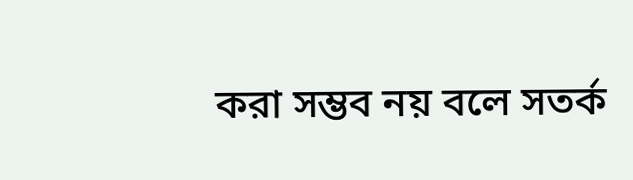করা সম্ভব নয় বলে সতর্ক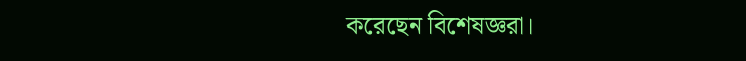করেছেন বিশেষজ্ঞরা।